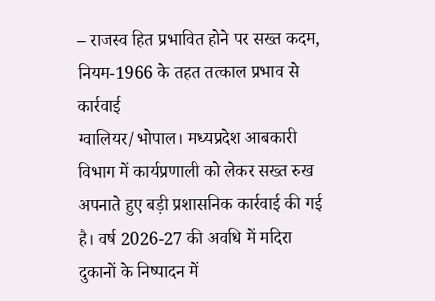– राजस्व हित प्रभावित होने पर सख्त कदम, नियम-1966 के तहत तत्काल प्रभाव से कार्रवाई
ग्वालियर/भोपाल। मध्यप्रदेश आबकारी विभाग में कार्यप्रणाली को लेकर सख्त रुख अपनाते हुए बड़ी प्रशासनिक कार्रवाई की गई है। वर्ष 2026-27 की अवधि में मदिरा दुकानों के निष्पादन में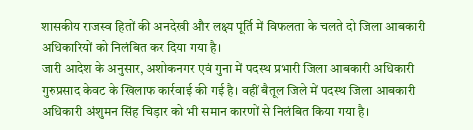शासकीय राजस्व हितों की अनदेखी और लक्ष्य पूर्ति में विफलता के चलते दो जिला आबकारी अधिकारियों को निलंबित कर दिया गया है।
जारी आदेश के अनुसार, अशोकनगर एवं गुना में पदस्थ प्रभारी जिला आबकारी अधिकारी गुरुप्रसाद केवट के खिलाफ कार्रवाई की गई है। वहीं बैतूल जिले में पदस्थ जिला आबकारी अधिकारी अंशुमन सिंह चिड़ार को भी समान कारणों से निलंबित किया गया है।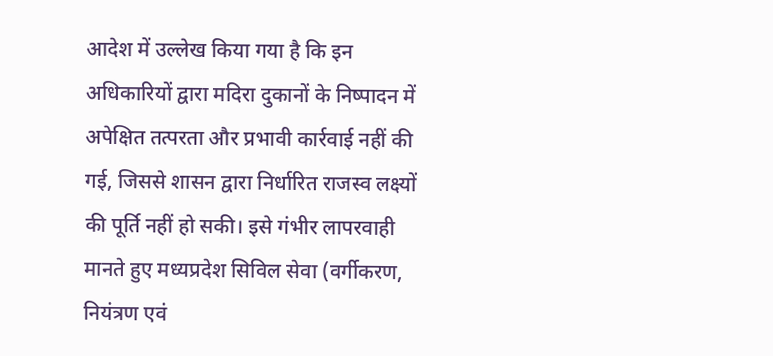आदेश में उल्लेख किया गया है कि इन अधिकारियों द्वारा मदिरा दुकानों के निष्पादन में अपेक्षित तत्परता और प्रभावी कार्रवाई नहीं की गई, जिससे शासन द्वारा निर्धारित राजस्व लक्ष्यों की पूर्ति नहीं हो सकी। इसे गंभीर लापरवाही मानते हुए मध्यप्रदेश सिविल सेवा (वर्गीकरण, नियंत्रण एवं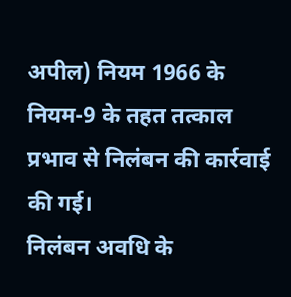अपील) नियम 1966 के नियम-9 के तहत तत्काल प्रभाव से निलंबन की कार्रवाई की गई।
निलंबन अवधि के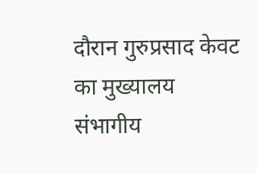दौरान गुरुप्रसाद केवट का मुख्यालय संभागीय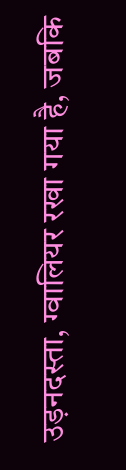उड़नदस्ता, ग्वालियर रखा गया है, जबकि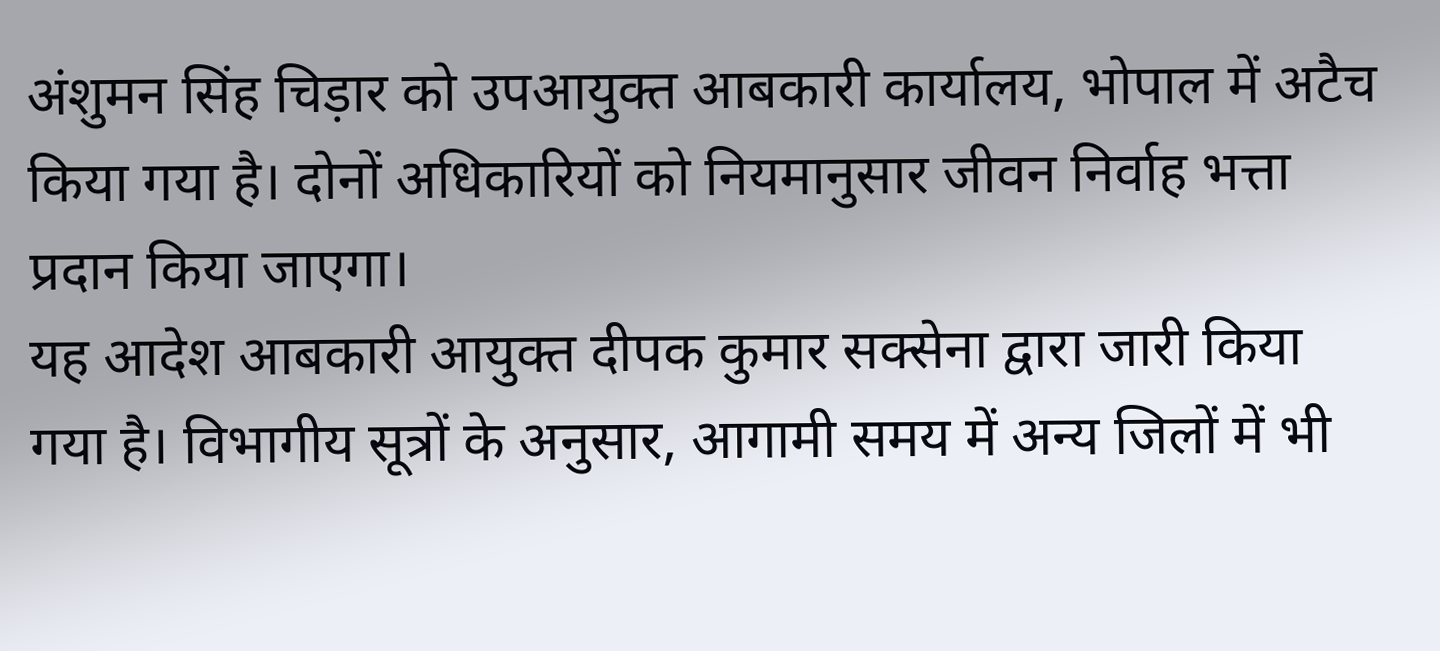अंशुमन सिंह चिड़ार को उपआयुक्त आबकारी कार्यालय, भोपाल में अटैच किया गया है। दोनों अधिकारियों को नियमानुसार जीवन निर्वाह भत्ता प्रदान किया जाएगा।
यह आदेश आबकारी आयुक्त दीपक कुमार सक्सेना द्वारा जारी किया गया है। विभागीय सूत्रों के अनुसार, आगामी समय में अन्य जिलों में भी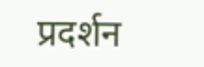प्रदर्शन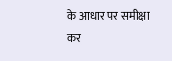के आधार पर समीक्षा कर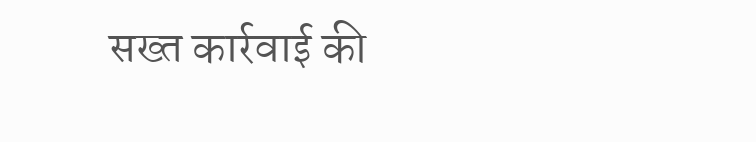सख्त कार्रवाई की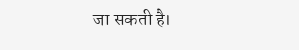जा सकती है।